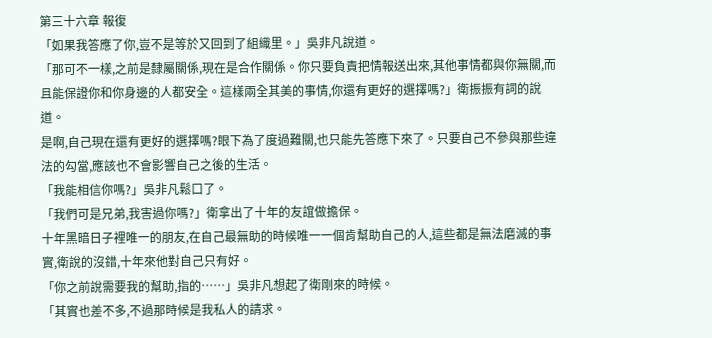第三十六章 報復
「如果我答應了你,豈不是等於又回到了組織里。」吳非凡說道。
「那可不一樣,之前是隸屬關係,現在是合作關係。你只要負責把情報送出來,其他事情都與你無關,而且能保證你和你身邊的人都安全。這樣兩全其美的事情,你還有更好的選擇嗎?」衛振振有詞的說道。
是啊,自己現在還有更好的選擇嗎?眼下為了度過難關,也只能先答應下來了。只要自己不參與那些違法的勾當,應該也不會影響自己之後的生活。
「我能相信你嗎?」吳非凡鬆口了。
「我們可是兄弟,我害過你嗎?」衛拿出了十年的友誼做擔保。
十年黑暗日子裡唯一的朋友,在自己最無助的時候唯一一個肯幫助自己的人,這些都是無法磨滅的事實,衛說的沒錯,十年來他對自己只有好。
「你之前說需要我的幫助,指的……」吳非凡想起了衛剛來的時候。
「其實也差不多,不過那時候是我私人的請求。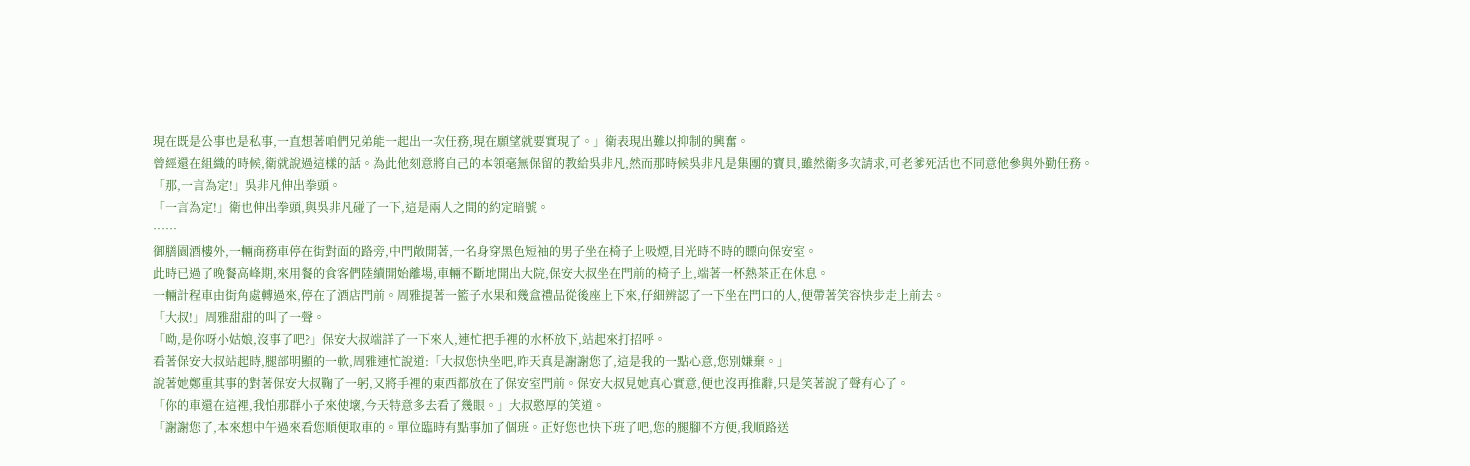現在既是公事也是私事,一直想著咱們兄弟能一起出一次任務,現在願望就要實現了。」衛表現出難以抑制的興奮。
曾經還在組織的時候,衛就說過這樣的話。為此他刻意將自己的本領毫無保留的教給吳非凡,然而那時候吳非凡是集團的寶貝,雖然衛多次請求,可老爹死活也不同意他參與外勤任務。
「那,一言為定!」吳非凡伸出拳頭。
「一言為定!」衛也伸出拳頭,與吳非凡碰了一下,這是兩人之間的約定暗號。
……
御膳園酒樓外,一輛商務車停在街對面的路旁,中門敞開著,一名身穿黑色短袖的男子坐在椅子上吸煙,目光時不時的瞟向保安室。
此時已過了晚餐高峰期,來用餐的食客們陸續開始離場,車輛不斷地開出大院,保安大叔坐在門前的椅子上,端著一杯熱茶正在休息。
一輛計程車由街角處轉過來,停在了酒店門前。周雅提著一籃子水果和幾盒禮品從後座上下來,仔細辨認了一下坐在門口的人,便帶著笑容快步走上前去。
「大叔!」周雅甜甜的叫了一聲。
「呦,是你呀小姑娘,沒事了吧?」保安大叔端詳了一下來人,連忙把手裡的水杯放下,站起來打招呼。
看著保安大叔站起時,腿部明顯的一軟,周雅連忙說道:「大叔您快坐吧,昨天真是謝謝您了,這是我的一點心意,您別嫌棄。」
說著她鄭重其事的對著保安大叔鞠了一躬,又將手裡的東西都放在了保安室門前。保安大叔見她真心實意,便也沒再推辭,只是笑著說了聲有心了。
「你的車還在這裡,我怕那群小子來使壞,今天特意多去看了幾眼。」大叔憨厚的笑道。
「謝謝您了,本來想中午過來看您順便取車的。單位臨時有點事加了個班。正好您也快下班了吧,您的腿腳不方便,我順路送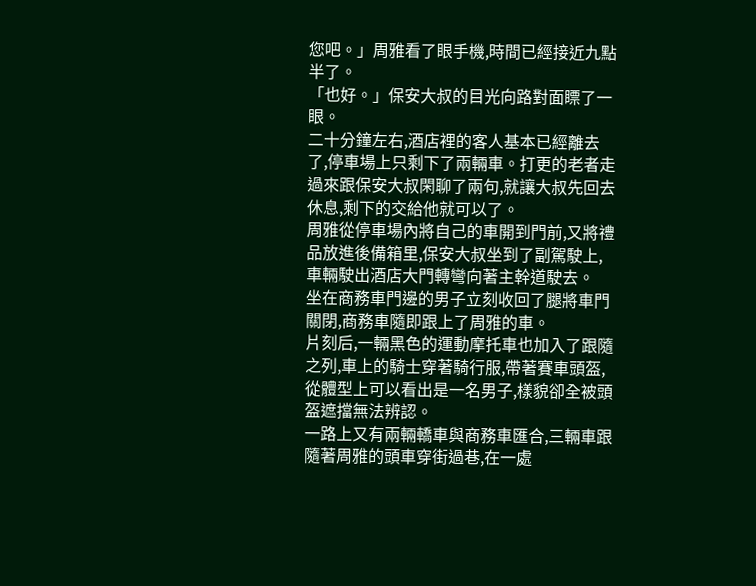您吧。」周雅看了眼手機,時間已經接近九點半了。
「也好。」保安大叔的目光向路對面瞟了一眼。
二十分鐘左右,酒店裡的客人基本已經離去了,停車場上只剩下了兩輛車。打更的老者走過來跟保安大叔閑聊了兩句,就讓大叔先回去休息,剩下的交給他就可以了。
周雅從停車場內將自己的車開到門前,又將禮品放進後備箱里,保安大叔坐到了副駕駛上,車輛駛出酒店大門轉彎向著主幹道駛去。
坐在商務車門邊的男子立刻收回了腿將車門關閉,商務車隨即跟上了周雅的車。
片刻后,一輛黑色的運動摩托車也加入了跟隨之列,車上的騎士穿著騎行服,帶著賽車頭盔,從體型上可以看出是一名男子,樣貌卻全被頭盔遮擋無法辨認。
一路上又有兩輛轎車與商務車匯合,三輛車跟隨著周雅的頭車穿街過巷,在一處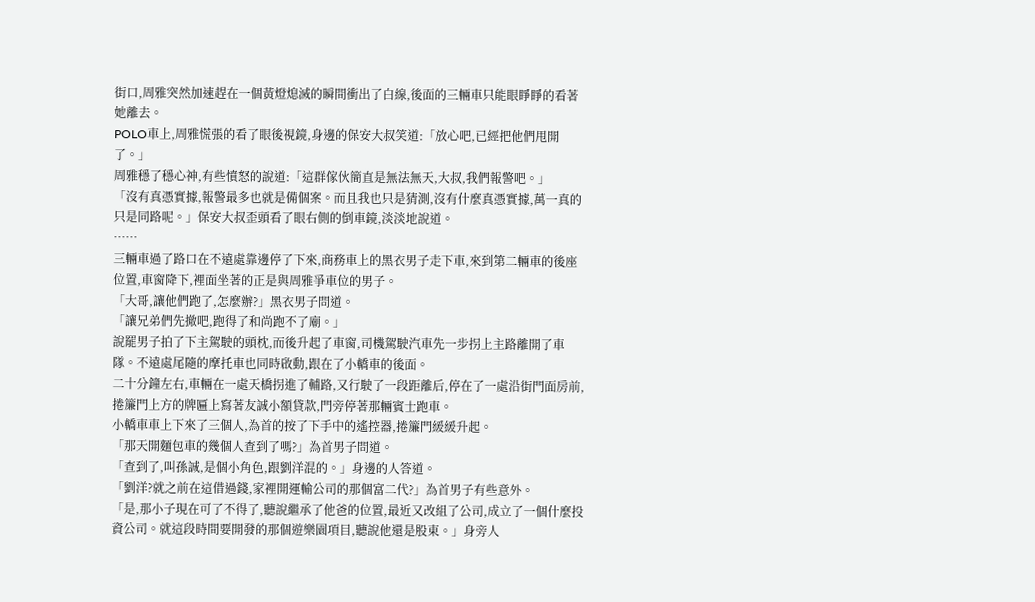街口,周雅突然加速趕在一個黃燈熄滅的瞬間衝出了白線,後面的三輛車只能眼睜睜的看著她離去。
POLO車上,周雅慌張的看了眼後視鏡,身邊的保安大叔笑道:「放心吧,已經把他們甩開了。」
周雅穩了穩心神,有些憤怒的說道:「這群傢伙簡直是無法無天,大叔,我們報警吧。」
「沒有真憑實據,報警最多也就是備個案。而且我也只是猜測,沒有什麼真憑實據,萬一真的只是同路呢。」保安大叔歪頭看了眼右側的倒車鏡,淡淡地說道。
……
三輛車過了路口在不遠處靠邊停了下來,商務車上的黑衣男子走下車,來到第二輛車的後座位置,車窗降下,裡面坐著的正是與周雅爭車位的男子。
「大哥,讓他們跑了,怎麼辦?」黑衣男子問道。
「讓兄弟們先撤吧,跑得了和尚跑不了廟。」
說罷男子拍了下主駕駛的頭枕,而後升起了車窗,司機駕駛汽車先一步拐上主路離開了車隊。不遠處尾隨的摩托車也同時啟動,跟在了小轎車的後面。
二十分鐘左右,車輛在一處天橋拐進了輔路,又行駛了一段距離后,停在了一處沿街門面房前,捲簾門上方的牌匾上寫著友誠小額貸款,門旁停著那輛賓士跑車。
小轎車車上下來了三個人,為首的按了下手中的遙控器,捲簾門緩緩升起。
「那天開麵包車的幾個人查到了嗎?」為首男子問道。
「查到了,叫孫誠,是個小角色,跟劉洋混的。」身邊的人答道。
「劉洋?就之前在這借過錢,家裡開運輸公司的那個富二代?」為首男子有些意外。
「是,那小子現在可了不得了,聽說繼承了他爸的位置,最近又改組了公司,成立了一個什麼投資公司。就這段時間要開發的那個遊樂園項目,聽說他還是股東。」身旁人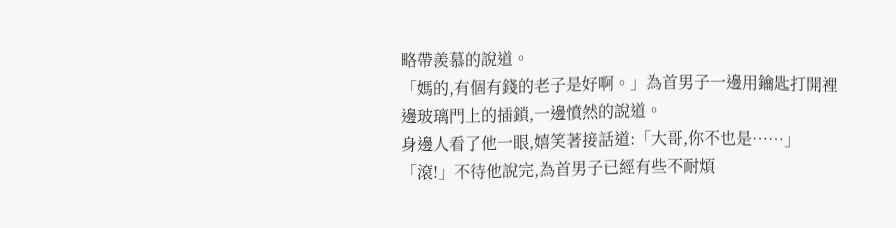略帶羨慕的說道。
「媽的,有個有錢的老子是好啊。」為首男子一邊用鑰匙打開裡邊玻璃門上的插鎖,一邊憤然的說道。
身邊人看了他一眼,嬉笑著接話道:「大哥,你不也是……」
「滾!」不待他說完,為首男子已經有些不耐煩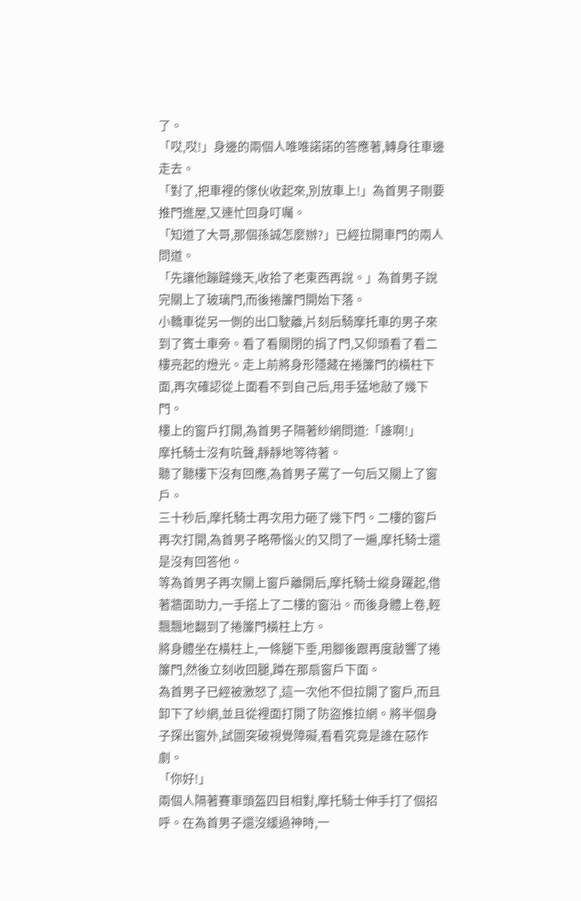了。
「哎,哎!」身邊的兩個人唯唯諾諾的答應著,轉身往車邊走去。
「對了,把車裡的傢伙收起來,別放車上!」為首男子剛要推門進屋,又連忙回身叮囑。
「知道了大哥,那個孫誠怎麼辦?」已經拉開車門的兩人問道。
「先讓他蹦躂幾天,收拾了老東西再說。」為首男子說完關上了玻璃門,而後捲簾門開始下落。
小轎車從另一側的出口駛離,片刻后騎摩托車的男子來到了賓士車旁。看了看關閉的捐了門,又仰頭看了看二樓亮起的燈光。走上前將身形隱藏在捲簾門的橫柱下面,再次確認從上面看不到自己后,用手猛地敲了幾下門。
樓上的窗戶打開,為首男子隔著紗網問道:「誰啊!」
摩托騎士沒有吭聲,靜靜地等待著。
聽了聽樓下沒有回應,為首男子罵了一句后又關上了窗戶。
三十秒后,摩托騎士再次用力砸了幾下門。二樓的窗戶再次打開,為首男子略帶惱火的又問了一遍,摩托騎士還是沒有回答他。
等為首男子再次關上窗戶離開后,摩托騎士縱身躍起,借著牆面助力,一手搭上了二樓的窗沿。而後身體上卷,輕飄飄地翻到了捲簾門橫柱上方。
將身體坐在橫柱上,一條腿下垂,用腳後跟再度敲響了捲簾門,然後立刻收回腿,蹲在那扇窗戶下面。
為首男子已經被激怒了,這一次他不但拉開了窗戶,而且卸下了紗網,並且從裡面打開了防盜推拉網。將半個身子探出窗外,試圖突破視覺障礙,看看究竟是誰在惡作劇。
「你好!」
兩個人隔著賽車頭盔四目相對,摩托騎士伸手打了個招呼。在為首男子還沒緩過神時,一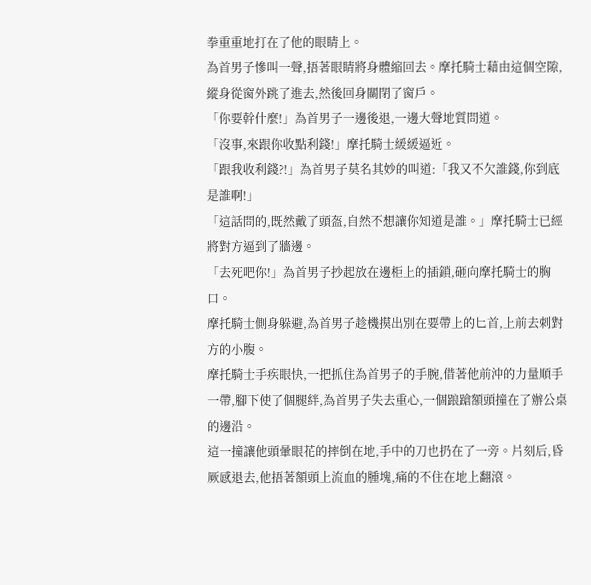拳重重地打在了他的眼睛上。
為首男子慘叫一聲,捂著眼睛將身體縮回去。摩托騎士藉由這個空隙,縱身從窗外跳了進去,然後回身關閉了窗戶。
「你要幹什麼!」為首男子一邊後退,一邊大聲地質問道。
「沒事,來跟你收點利錢!」摩托騎士緩緩逼近。
「跟我收利錢?!」為首男子莫名其妙的叫道:「我又不欠誰錢,你到底是誰啊!」
「這話問的,既然戴了頭盔,自然不想讓你知道是誰。」摩托騎士已經將對方逼到了牆邊。
「去死吧你!」為首男子抄起放在邊柜上的插鎖,砸向摩托騎士的胸口。
摩托騎士側身躲避,為首男子趁機摸出別在要帶上的匕首,上前去刺對方的小腹。
摩托騎士手疾眼快,一把抓住為首男子的手腕,借著他前沖的力量順手一帶,腳下使了個腿絆,為首男子失去重心,一個踉蹌額頭撞在了辦公桌的邊沿。
這一撞讓他頭暈眼花的摔倒在地,手中的刀也扔在了一旁。片刻后,昏厥感退去,他捂著額頭上流血的腫塊,痛的不住在地上翻滾。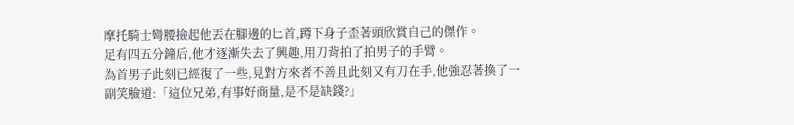摩托騎士彎腰撿起他丟在腳邊的匕首,蹲下身子歪著頭欣賞自己的傑作。
足有四五分鐘后,他才逐漸失去了興趣,用刀背拍了拍男子的手臂。
為首男子此刻已經復了一些,見對方來者不善且此刻又有刀在手,他強忍著換了一副笑臉道:「這位兄弟,有事好商量,是不是缺錢?」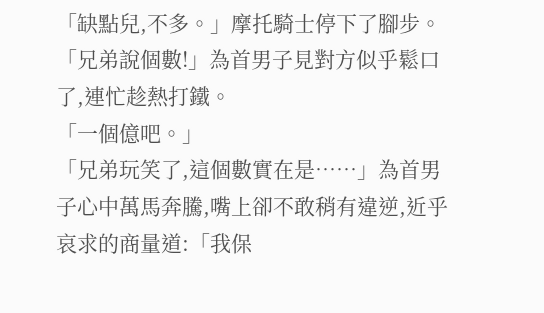「缺點兒,不多。」摩托騎士停下了腳步。
「兄弟說個數!」為首男子見對方似乎鬆口了,連忙趁熱打鐵。
「一個億吧。」
「兄弟玩笑了,這個數實在是……」為首男子心中萬馬奔騰,嘴上卻不敢稍有違逆,近乎哀求的商量道:「我保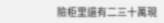險柜里還有二三十萬現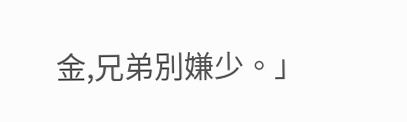金,兄弟別嫌少。」